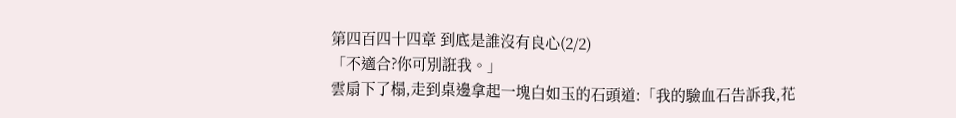第四百四十四章 到底是誰沒有良心(2/2)
「不適合?你可別誑我。」
雲扇下了榻,走到桌邊拿起一塊白如玉的石頭道:「我的驗血石告訴我,花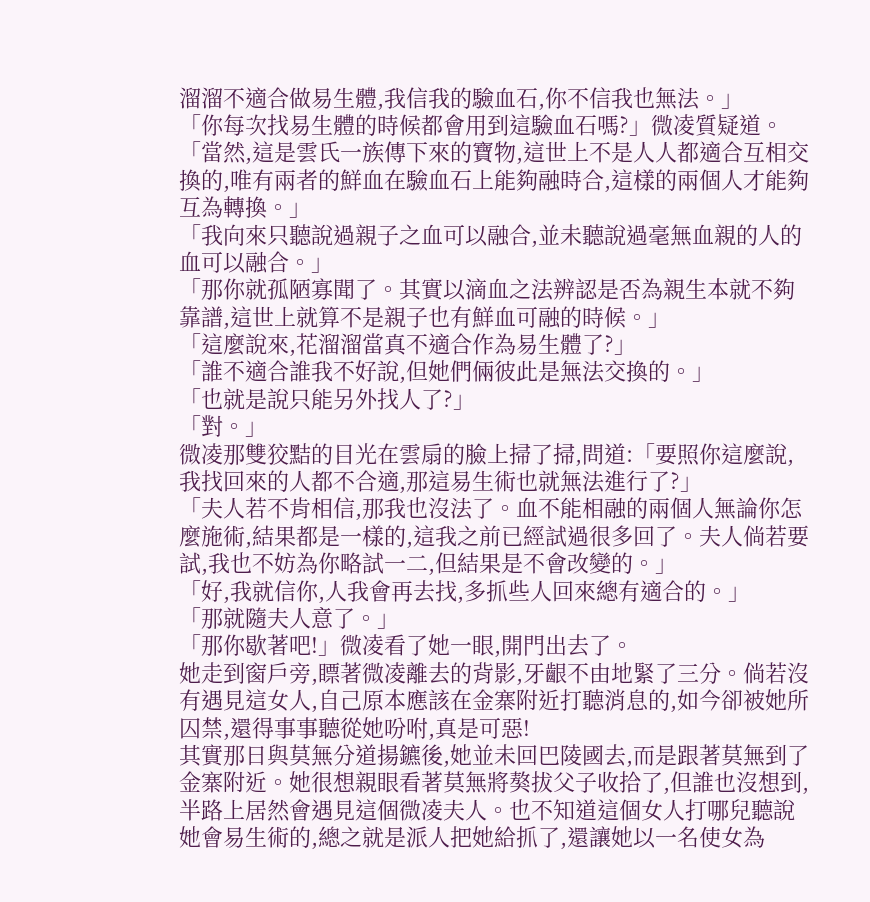溜溜不適合做易生體,我信我的驗血石,你不信我也無法。」
「你每次找易生體的時候都會用到這驗血石嗎?」微凌質疑道。
「當然,這是雲氏一族傳下來的寶物,這世上不是人人都適合互相交換的,唯有兩者的鮮血在驗血石上能夠融時合,這樣的兩個人才能夠互為轉換。」
「我向來只聽說過親子之血可以融合,並未聽說過毫無血親的人的血可以融合。」
「那你就孤陋寡聞了。其實以滴血之法辨認是否為親生本就不夠靠譜,這世上就算不是親子也有鮮血可融的時候。」
「這麼說來,花溜溜當真不適合作為易生體了?」
「誰不適合誰我不好說,但她們倆彼此是無法交換的。」
「也就是說只能另外找人了?」
「對。」
微凌那雙狡黠的目光在雲扇的臉上掃了掃,問道:「要照你這麼說,我找回來的人都不合適,那這易生術也就無法進行了?」
「夫人若不肯相信,那我也沒法了。血不能相融的兩個人無論你怎麼施術,結果都是一樣的,這我之前已經試過很多回了。夫人倘若要試,我也不妨為你略試一二,但結果是不會改變的。」
「好,我就信你,人我會再去找,多抓些人回來總有適合的。」
「那就隨夫人意了。」
「那你歇著吧!」微凌看了她一眼,開門出去了。
她走到窗戶旁,瞟著微凌離去的背影,牙齦不由地緊了三分。倘若沒有遇見這女人,自己原本應該在金寨附近打聽消息的,如今卻被她所囚禁,還得事事聽從她吩咐,真是可惡!
其實那日與莫無分道揚鑣後,她並未回巴陵國去,而是跟著莫無到了金寨附近。她很想親眼看著莫無將獒拔父子收拾了,但誰也沒想到,半路上居然會遇見這個微凌夫人。也不知道這個女人打哪兒聽說她會易生術的,總之就是派人把她給抓了,還讓她以一名使女為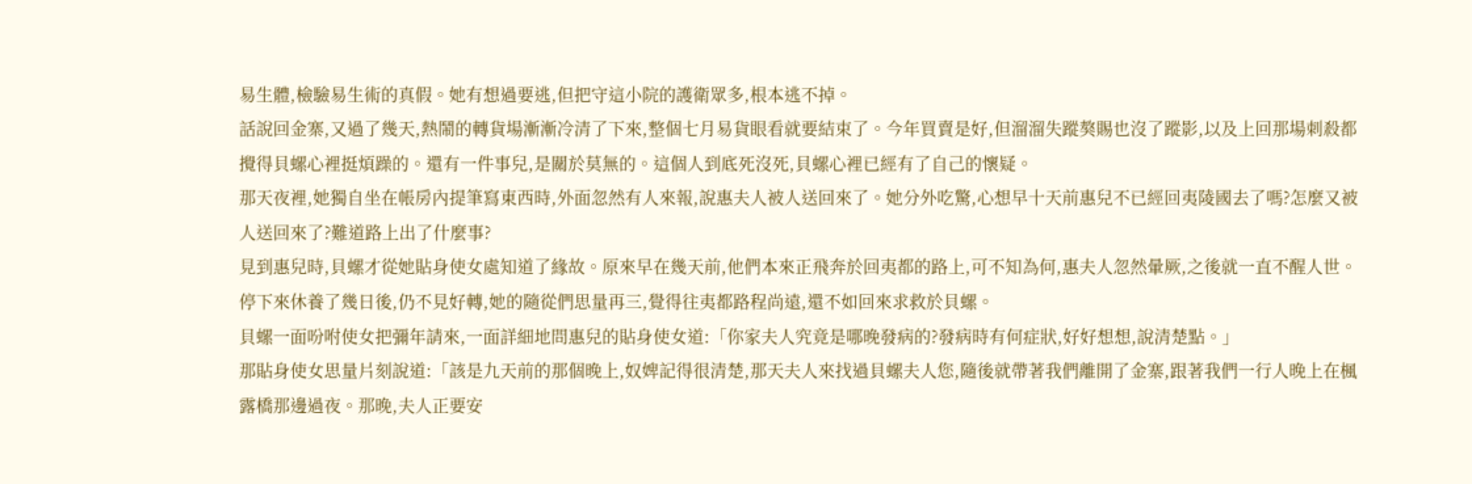易生體,檢驗易生術的真假。她有想過要逃,但把守這小院的護衛眾多,根本逃不掉。
話說回金寨,又過了幾天,熱鬧的轉貨場漸漸冷清了下來,整個七月易貨眼看就要結束了。今年買賣是好,但溜溜失蹤獒賜也沒了蹤影,以及上回那場刺殺都攪得貝螺心裡挺煩躁的。還有一件事兒,是關於莫無的。這個人到底死沒死,貝螺心裡已經有了自己的懷疑。
那天夜裡,她獨自坐在帳房內提筆寫東西時,外面忽然有人來報,說惠夫人被人送回來了。她分外吃驚,心想早十天前惠兒不已經回夷陵國去了嗎?怎麼又被人送回來了?難道路上出了什麼事?
見到惠兒時,貝螺才從她貼身使女處知道了緣故。原來早在幾天前,他們本來正飛奔於回夷都的路上,可不知為何,惠夫人忽然暈厥,之後就一直不醒人世。停下來休養了幾日後,仍不見好轉,她的隨從們思量再三,覺得往夷都路程尚遠,還不如回來求救於貝螺。
貝螺一面吩咐使女把彌年請來,一面詳細地問惠兒的貼身使女道:「你家夫人究竟是哪晚發病的?發病時有何症狀,好好想想,說清楚點。」
那貼身使女思量片刻說道:「該是九天前的那個晚上,奴婢記得很清楚,那天夫人來找過貝螺夫人您,隨後就帶著我們離開了金寨,跟著我們一行人晚上在楓露橋那邊過夜。那晚,夫人正要安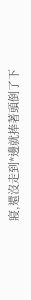寢,還沒走到*邊就捧著頭倒了下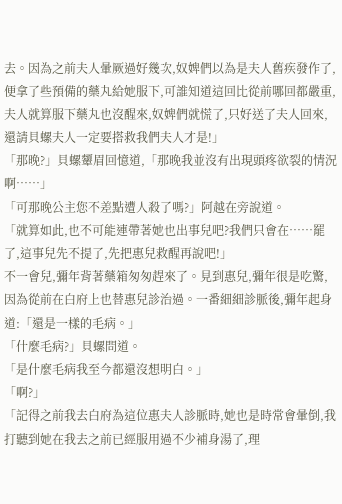去。因為之前夫人暈厥過好幾次,奴婢們以為是夫人舊疾發作了,便拿了些預備的藥丸給她服下,可誰知道這回比從前哪回都嚴重,夫人就算服下藥丸也沒醒來,奴婢們就慌了,只好送了夫人回來,還請貝螺夫人一定要搭救我們夫人才是!」
「那晚?」貝螺顰眉回憶道,「那晚我並沒有出現頭疼欲裂的情況啊……」
「可那晚公主您不差點遭人殺了嗎?」阿越在旁說道。
「就算如此,也不可能連帶著她也出事兒吧?我們只會在……罷了,這事兒先不提了,先把惠兒救醒再說吧!」
不一會兒,彌年背著藥箱匆匆趕來了。見到惠兒,彌年很是吃驚,因為從前在白府上也替惠兒診治過。一番細細診脈後,彌年起身道:「還是一樣的毛病。」
「什麼毛病?」貝螺問道。
「是什麼毛病我至今都還沒想明白。」
「啊?」
「記得之前我去白府為這位惠夫人診脈時,她也是時常會暈倒,我打聽到她在我去之前已經服用過不少補身湯了,理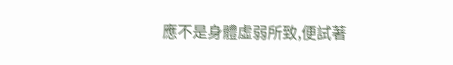應不是身體虛弱所致,便試著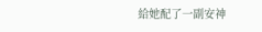給她配了一副安神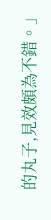的丸子,見效頗為不錯。」